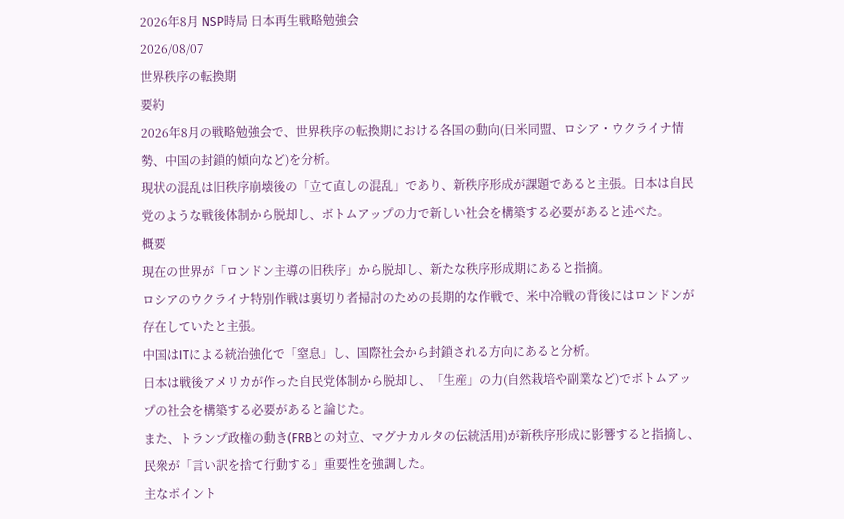2026年8月 NSP時局 日本再生戦略勉強会
2026/08/07
世界秩序の転換期
要約
2026年8月の戦略勉強会で、世界秩序の転換期における各国の動向(日米同盟、ロシア・ウクライナ情勢、中国の封鎖的傾向など)を分析。
現状の混乱は旧秩序崩壊後の「立て直しの混乱」であり、新秩序形成が課題であると主張。日本は自民党のような戦後体制から脱却し、ボトムアップの力で新しい社会を構築する必要があると述べた。
概要
現在の世界が「ロンドン主導の旧秩序」から脱却し、新たな秩序形成期にあると指摘。
ロシアのウクライナ特別作戦は裏切り者掃討のための長期的な作戦で、米中冷戦の背後にはロンドンが存在していたと主張。
中国はITによる統治強化で「窒息」し、国際社会から封鎖される方向にあると分析。
日本は戦後アメリカが作った自民党体制から脱却し、「生産」の力(自然栽培や副業など)でボトムアップの社会を構築する必要があると論じた。
また、トランプ政権の動き(FRBとの対立、マグナカルタの伝統活用)が新秩序形成に影響すると指摘し、民衆が「言い訳を捨て行動する」重要性を強調した。
主なポイント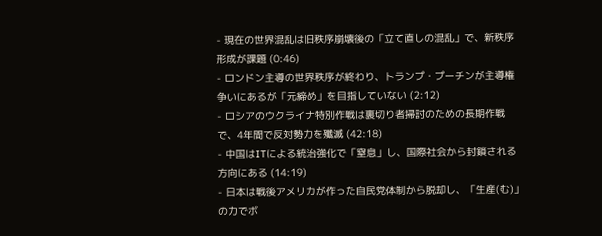- 現在の世界混乱は旧秩序崩壊後の「立て直しの混乱」で、新秩序形成が課題 (0:46)
- ロンドン主導の世界秩序が終わり、トランプ・プーチンが主導権争いにあるが「元締め」を目指していない (2:12)
- ロシアのウクライナ特別作戦は裏切り者掃討のための長期作戦で、4年間で反対勢力を殲滅 (42:18)
- 中国はITによる統治強化で「窒息」し、国際社会から封鎖される方向にある (14:19)
- 日本は戦後アメリカが作った自民党体制から脱却し、「生産(む)」の力でボ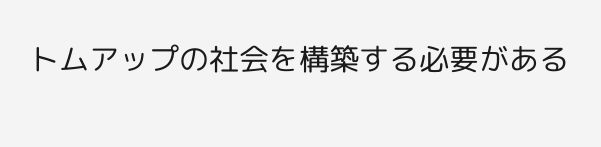トムアップの社会を構築する必要がある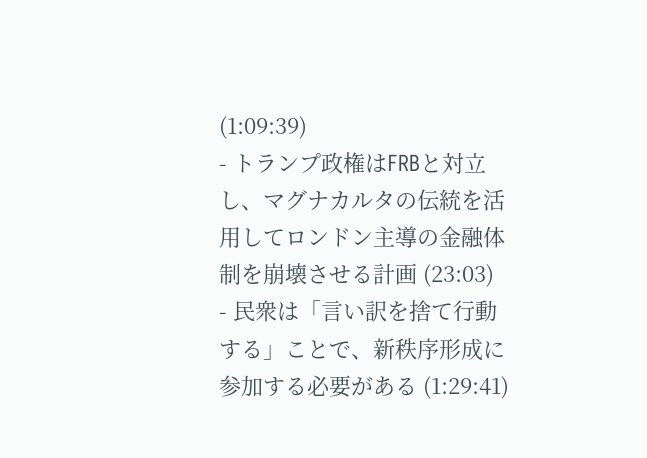(1:09:39)
- トランプ政権はFRBと対立し、マグナカルタの伝統を活用してロンドン主導の金融体制を崩壊させる計画 (23:03)
- 民衆は「言い訳を捨て行動する」ことで、新秩序形成に参加する必要がある (1:29:41)